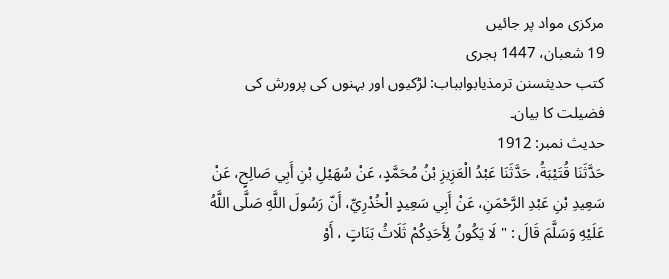مرکزی مواد پر جائیں
19 شعبان، 1447 ہجری
کتب حدیثسنن ترمذيابوابباب: لڑکیوں اور بہنوں کی پرورش کی فضیلت کا بیان۔
حدیث نمبر: 1912
حَدَّثَنَا قُتَيْبَةُ، حَدَّثَنَا عَبْدُ الْعَزِيزِ بْنُ مُحَمَّدٍ، عَنْ سُهَيْلِ بْنِ أَبِي صَالِحٍ، عَنْ سَعِيدِ بْنِ عَبْدِ الرَّحْمَنِ، عَنْ أَبِي سَعِيدٍ الْخُدْرِيِّ، أَنّ رَسُولَ اللَّهِ صَلَّى اللَّهُ عَلَيْهِ وَسَلَّمَ قَالَ : " لَا يَكُونُ لِأَحَدِكُمْ ثَلَاثُ بَنَاتٍ ، أَوْ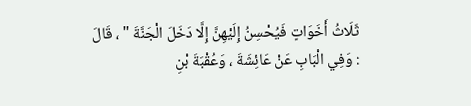ثَلَاثُ أَخَوَاتٍ فَيُحْسِنُ إِلَيْهِنَّ إِلَّا دَخَلَ الْجَنَّةَ " ، قَالَ : وَفِي الْبَابِ عَنْ عَائِشَةَ ، وَعُقْبَةَ بْنِ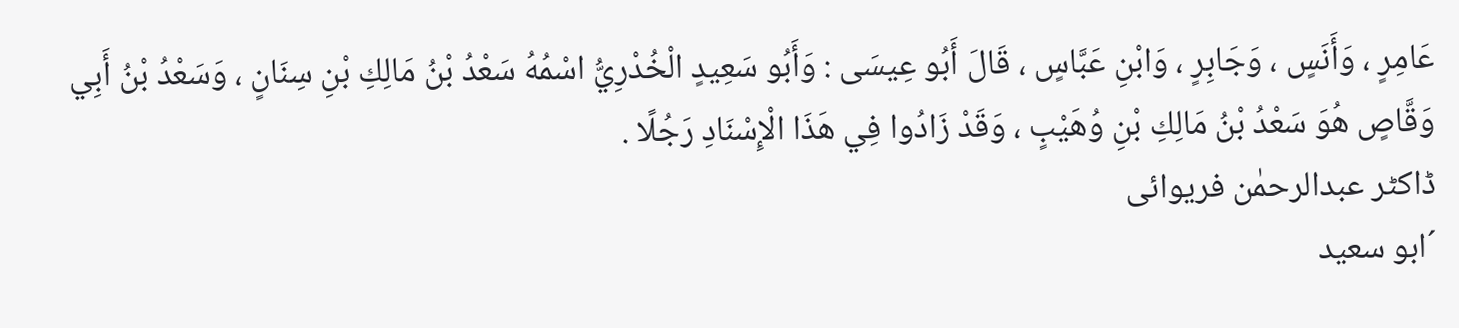عَامِرٍ ، وَأَنَسٍ ، وَجَابِرٍ ، وَابْنِ عَبَّاسٍ ، قَالَ أَبُو عِيسَى : وَأَبُو سَعِيدٍ الْخُدْرِيُّ اسْمُهُ سَعْدُ بْنُ مَالِكِ بْنِ سِنَانٍ ، وَسَعْدُ بْنُ أَبِي وَقَّاصٍ هُوَ سَعْدُ بْنُ مَالِكِ بْنِ وُهَيْبٍ ، وَقَدْ زَادُوا فِي هَذَا الْإِسْنَادِ رَجُلًا .
ڈاکٹر عبدالرحمٰن فریوائی
´ابو سعید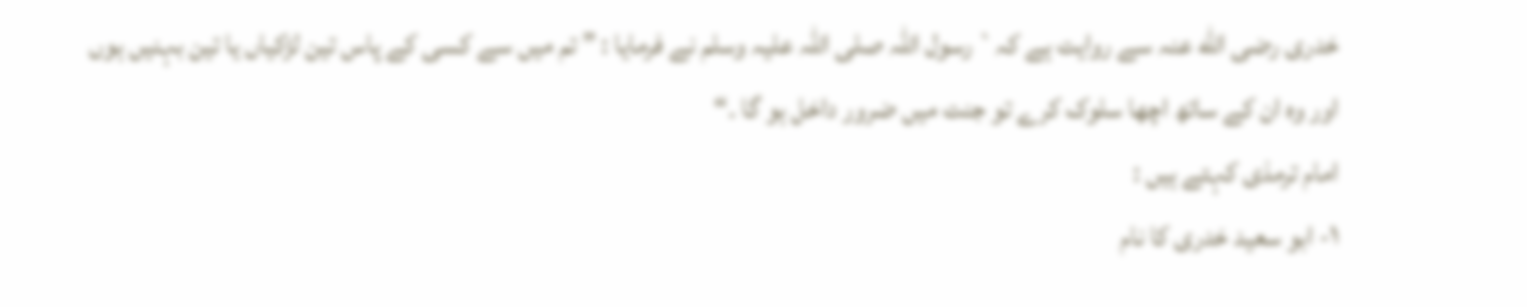خدری رضی الله عنہ سے روایت ہے کہ` رسول اللہ صلی اللہ علیہ وسلم نے فرمایا : ” تم میں سے کسی کے پاس تین لڑکیاں یا تین بہنیں ہوں اور وہ ان کے ساتھ اچھا سلوک کرے تو جنت میں ضرور داخل ہو گا ۔“
امام ترمذی کہتے ہیں :
۱- ابو سعید خدری کا نام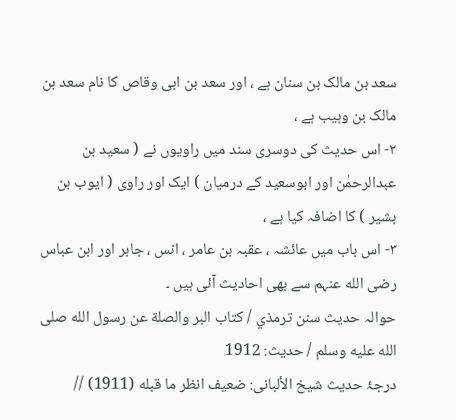سعد بن مالک بن سنان ہے ، اور سعد بن ابی وقاص کا نام سعد بن مالک بن وہیب ہے ،
۲- اس حدیث کی دوسری سند میں راویوں نے ( سعید بن عبدالرحمٰن اور ابوسعید کے درمیان ) ایک اور راوی ( ایوب بن بشیر ) کا اضافہ کیا ہے ،
۳- اس باب میں عائشہ ، عقبہ بن عامر ، انس ، جابر اور ابن عباس رضی الله عنہم سے بھی احادیث آئی ہیں ۔
حوالہ حدیث سنن ترمذي / كتاب البر والصلة عن رسول الله صلى الله عليه وسلم / حدیث: 1912
درجۂ حدیث شیخ الألبانی: ضعيف انظر ما قبله (1911) //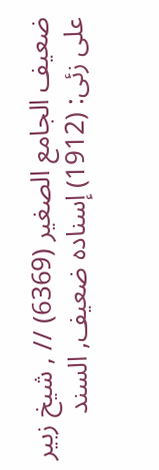ضعيف الجامع الصغير (6369) // , شیخ زبیر علی زئی: (1912) إسناده ضعيف, السند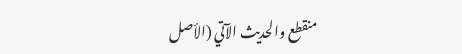منقطع والحديث الآتي (الأصل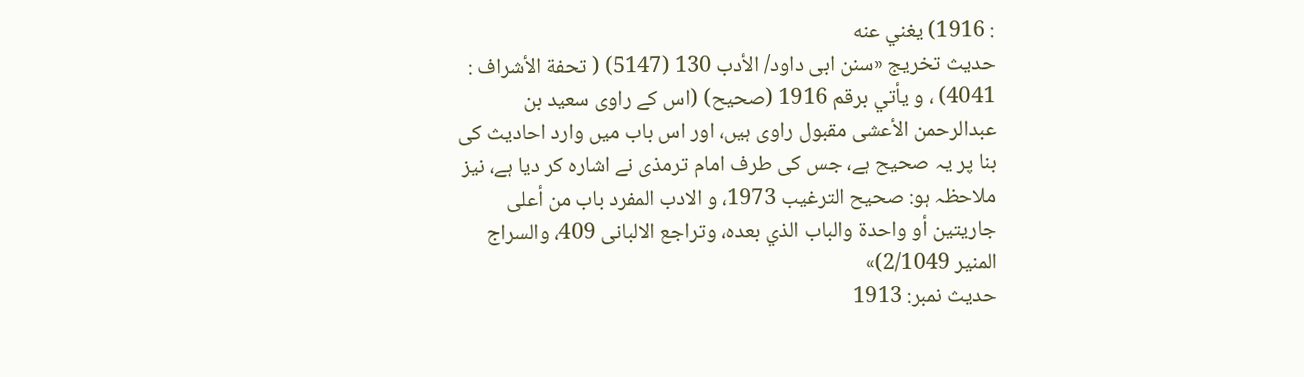: 1916) يغني عنه
حدیث تخریج «سنن ابی داود/ الأدب 130 (5147) ( تحفة الأشراف : 4041) ، و یأتي برقم 1916 (صحیح) (اس کے راوی سعید بن عبدالرحمن الأعشی مقبول راوی ہیں، اور اس باب میں وارد احادیث کی بنا پر یہ صحیح ہے، جس کی طرف امام ترمذی نے اشارہ کر دیا ہے، نیز ملاحظہ ہو: صحیح الترغیب 1973، و الادب المفرد باب من أعلى جاريتين أو واحدة والباب الذي بعده، وتراجع الالبانی 409، والسراج المنیر 2/1049)»
حدیث نمبر: 1913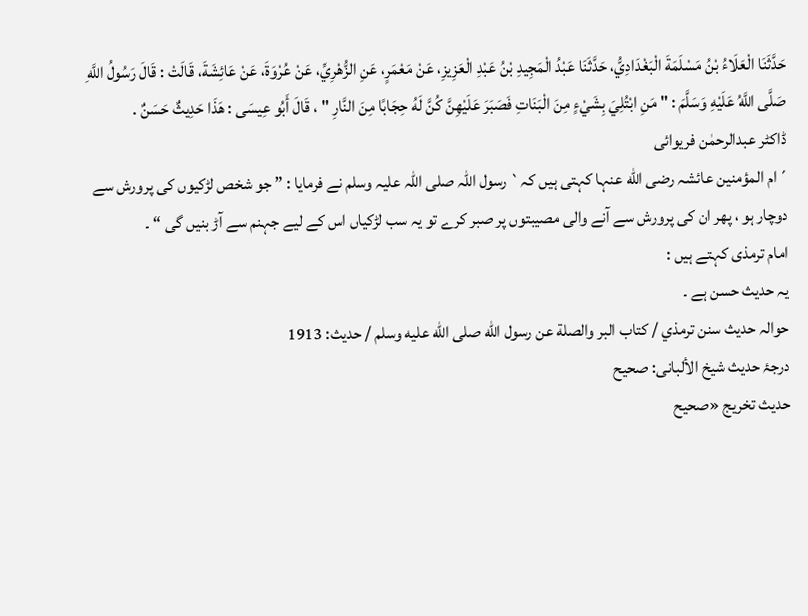حَدَّثَنَا الْعَلَاءُ بْنُ مَسْلَمَةَ الْبَغْدَادِيُّ، حَدَّثَنَا عَبْدُ الْمَجِيدِ بْنُ عَبْدِ الْعَزِيزِ، عَنْ مَعْمَرٍ، عَنِ الزُّهْرِيِّ، عَنْ عُرْوَةَ، عَنْ عَائِشَةَ، قَالَتْ : قَالَ رَسُولُ اللَّهِ صَلَّى اللَّهُ عَلَيْهِ وَسَلَّمَ : " مَنِ ابْتُلِيَ بِشَيْءٍ مِنَ الْبَنَاتِ فَصَبَرَ عَلَيْهِنَّ كُنَّ لَهُ حِجَابًا مِنَ النَّارِ " ، قَالَ أَبُو عِيسَى : هَذَا حَدِيثٌ حَسَنٌ .
ڈاکٹر عبدالرحمٰن فریوائی
´ام المؤمنین عائشہ رضی الله عنہا کہتی ہیں کہ` رسول اللہ صلی اللہ علیہ وسلم نے فرمایا : ” جو شخص لڑکیوں کی پرورش سے دوچار ہو ، پھر ان کی پرورش سے آنے والی مصیبتوں پر صبر کرے تو یہ سب لڑکیاں اس کے لیے جہنم سے آڑ بنیں گی “ ۔
امام ترمذی کہتے ہیں :
یہ حدیث حسن ہے ۔
حوالہ حدیث سنن ترمذي / كتاب البر والصلة عن رسول الله صلى الله عليه وسلم / حدیث: 1913
درجۂ حدیث شیخ الألبانی: صحيح
حدیث تخریج «صحیح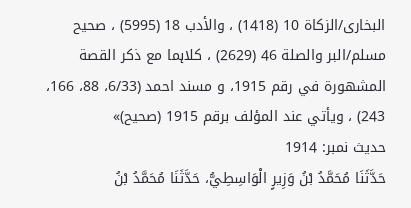البخاری/الزکاة 10 (1418) ، والأدب 18 (5995) ، صحیح مسلم/البر والصلة 46 (2629) ، کلاہما مع ذکر القصة المشھورة في رقم 1915، و مسند احمد (6/33، 88، 166، 243) ، ویأتي عند المؤلف برقم 1915 (صحیح)»
حدیث نمبر: 1914
حَدَّثَنَا مُحَمَّدُ بْنُ وَزِيرٍ الْوَاسِطِيُّ، حَدَّثَنَا مُحَمَّدُ بْنُ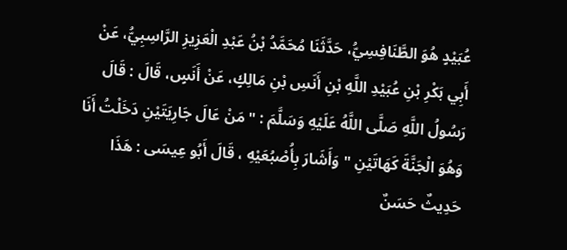عُبَيْدٍ هُوَ الطَّنَافِسِيُّ، حَدَّثَنَا مُحَمَّدُ بْنُ عَبْدِ الْعَزِيزِ الرَّاسِبِيُّ، عَنْ أَبِي بَكْرِ بْنِ عُبَيْدِ اللَّهِ بْنِ أَنَسِ بْنِ مَالِكٍ، عَنْ أَنَسٍ، قَالَ : قَالَ رَسُولُ اللَّهِ صَلَّى اللَّهُ عَلَيْهِ وَسَلَّمَ : " مَنْ عَالَ جَارِيَتَيْنِ دَخَلْتُ أَنَا وَهُوَ الْجَنَّةَ كَهَاتَيْنِ " وَأَشَارَ بِأُصْبُعَيْهِ ، قَالَ أَبُو عِيسَى : هَذَا حَدِيثٌ حَسَنٌ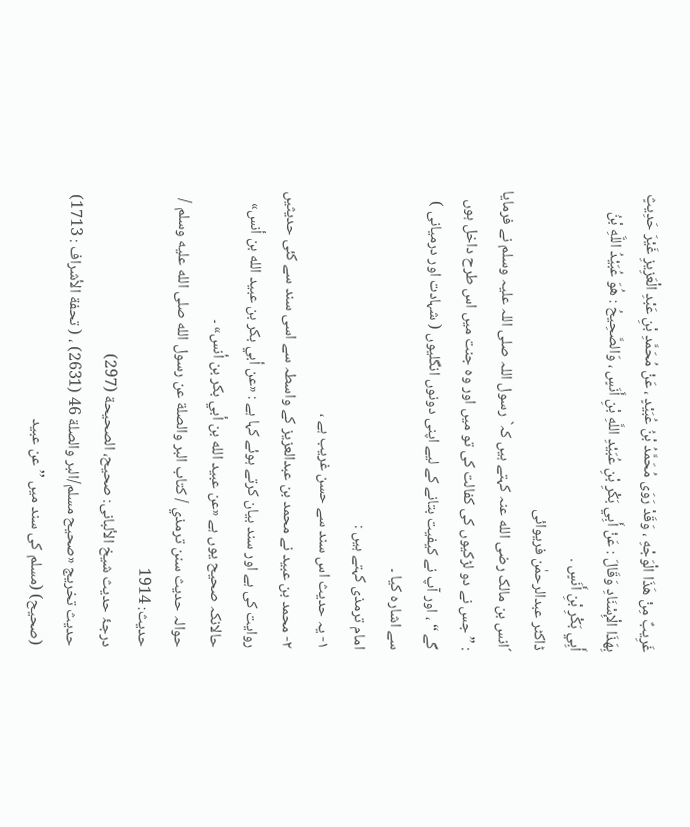غَرِيبٌ مِنْ هَذَا الْوَجْهِ ، وَقَدْ رَوَى مُحَمَّدُ بْنُ عُبَيْدٍ ، عَنْ مُحَمَّدِ بْنِ عَبْدِ الْعَزِيزِ غَيْرَ حَدِيثٍ بِهَذَا الْإِسْنَادِ وَقَالَ : عَنْ أَبِي بَكْرِ بْنِ عُبَيْدِ اللَّهِ بْنِ أَنَسٍ ، وَالصَّحِيحُ : هُوَ عُبَيْدُ اللَّهِ بْنُ أَبِي بَكْرِ بْنِ أَنَسٍ .
ڈاکٹر عبدالرحمٰن فریوائی
´انس بن مالک رضی الله عنہ کہتے ہیں کہ` رسول اللہ صلی اللہ علیہ وسلم نے فرمایا : ” جس نے دو لڑکیوں کی کفالت کی تو میں اور وہ جنت میں اس طرح داخل ہوں گے “ ، اور آپ نے کیفیت بتانے کے لیے اپنی دونوں انگلیوں ( شہادت اور درمیانی ) سے اشارہ کیا ۔
امام ترمذی کہتے ہیں :
۱- یہ حدیث اس سند سے حسن غریب ہے ،
۲- محمد بن عبید نے محمد بن عبدالعزیز کے واسطہ سے اسی سند سے کئی حدیثیں روایت کی ہے اور سند بیان کرتے ہوئے کہا ہے : «عن أبي بكر بن عبيد الله بن أنس» حالانکہ صحیح یوں ہے «عن عبيد الله بن أبي بكر بن أنس» ۔
حوالہ حدیث سنن ترمذي / كتاب البر والصلة عن رسول الله صلى الله عليه وسلم / حدیث: 1914
درجۂ حدیث شیخ الألبانی: صحيح، الصحيحة (297)
حدیث تخریج «صحیح مسلم/البر والصلة 46 (2631) ، ( تحفة الأشراف : 1713) (صحیح) (مسلم کی سند میں ’’ عن عبيد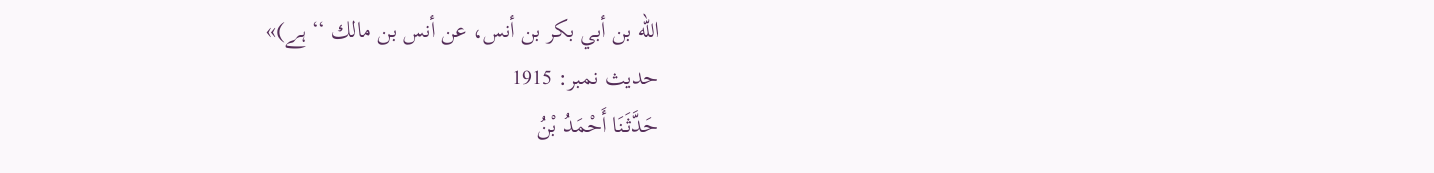الله بن أبي بكر بن أنس، عن أنس بن مالك ‘‘ ہے)»
حدیث نمبر: 1915
حَدَّثَنَا أَحْمَدُ بْنُ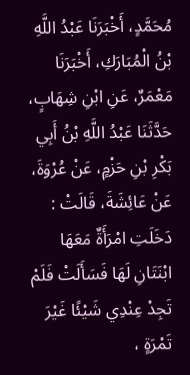مُحَمَّدٍ، أَخْبَرَنَا عَبْدُ اللَّهِ بْنُ الْمُبَارَكِ، أَخْبَرَنَا مَعْمَرٌ، عَنِ ابْنِ شِهَابٍ، حَدَّثَنَا عَبْدُ اللَّهِ بْنُ أَبِي بَكْرِ بْنِ حَزْمٍ، عَنْ عُرْوَةَ، عَنْ عَائِشَةَ، قَالَتْ : دَخَلَتِ امْرَأَةٌ مَعَهَا ابْنَتَانِ لَهَا فَسَأَلَتْ فَلَمْ تَجِدْ عِنْدِي شَيْئًا غَيْرَ تَمْرَةٍ ،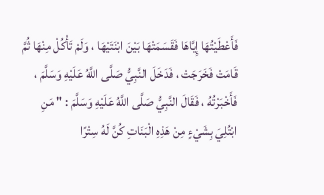فَأَعْطَيْتُهَا إِيَّاهَا فَقَسَمَتْهَا بَيْنَ ابْنَتَيْهَا ، وَلَمْ تَأْكُلْ مِنْهَا ثُمَّ قَامَتْ فَخَرَجَتْ ، فَدَخَلَ النَّبِيُّ صَلَّى اللَّهُ عَلَيْهِ وَسَلَّمَ ، فَأَخْبَرْتُهُ ، فَقَالَ النَّبِيُّ صَلَّى اللَّهُ عَلَيْهِ وَسَلَّمَ : " مَنِ ابْتُلِيَ بِشَيْءٍ مِنْ هَذِهِ الْبَنَاتِ كُنَّ لَهُ سِتْرًا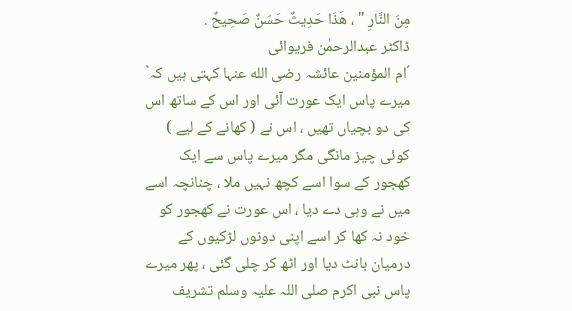مِنَ النَّارِ " ، هَذَا حَدِيثٌ حَسَنٌ صَحِيحٌ .
ڈاکٹر عبدالرحمٰن فریوائی
´ام المؤمنین عائشہ رضی الله عنہا کہتی ہیں کہ` میرے پاس ایک عورت آئی اور اس کے ساتھ اس کی دو بچیاں تھیں ، اس نے ( کھانے کے لیے ) کوئی چیز مانگی مگر میرے پاس سے ایک کھجور کے سوا اسے کچھ نہیں ملا ، چنانچہ اسے میں نے وہی دے دیا ، اس عورت نے کھجور کو خود نہ کھا کر اسے اپنی دونوں لڑکیوں کے درمیان بانٹ دیا اور اٹھ کر چلی گئی ، پھر میرے پاس نبی اکرم صلی اللہ علیہ وسلم تشریف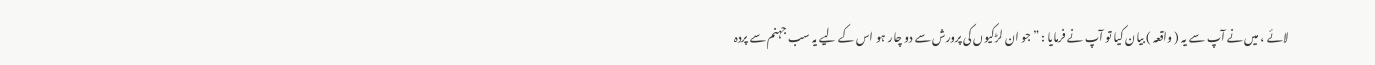لائے ، میں نے آپ سے یہ ( واقعہ ) بیان کیا تو آپ نے فرمایا : ” جو ان لڑکیوں کی پرورش سے دو چار ہو اس کے لیے یہ سب جہنم سے پردہ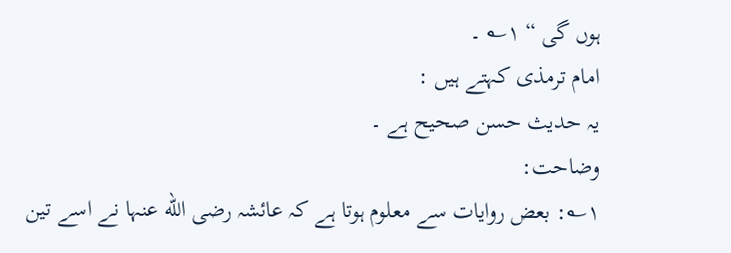ہوں گی “ ۱؎ ۔
امام ترمذی کہتے ہیں :
یہ حدیث حسن صحیح ہے ۔
وضاحت:
۱؎: بعض روایات سے معلوم ہوتا ہے کہ عائشہ رضی الله عنہا نے اسے تین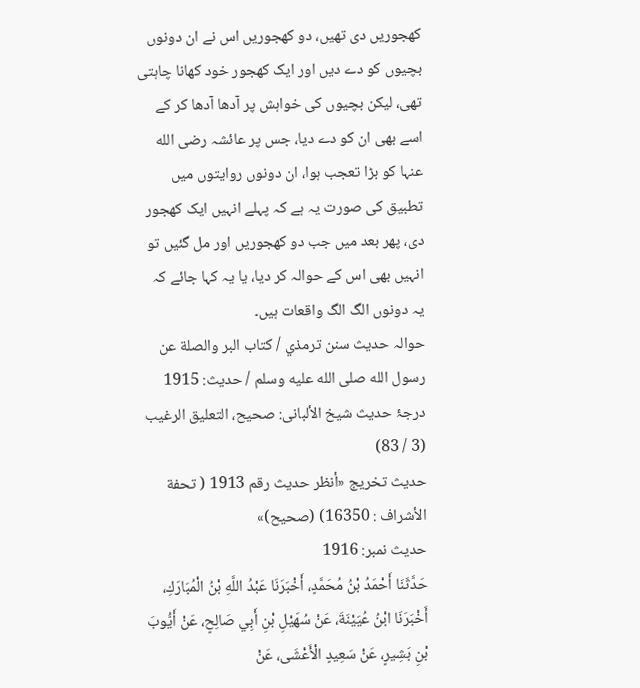کھجوریں دی تھیں، دو کھجوریں اس نے ان دونوں بچیوں کو دے دیں اور ایک کھجور خود کھانا چاہتی تھی، لیکن بچیوں کی خواہش پر آدھا آدھا کر کے اسے بھی ان کو دے دیا، جس پر عائشہ رضی الله عنہا کو بڑا تعجب ہوا، ان دونوں روایتوں میں تطبیق کی صورت یہ ہے کہ پہلے انہیں ایک کھجور دی، پھر بعد میں جب دو کھجوریں اور مل گئیں تو انہیں بھی اس کے حوالہ کر دیا، یا یہ کہا جائے کہ یہ دونوں الگ الگ واقعات ہیں۔
حوالہ حدیث سنن ترمذي / كتاب البر والصلة عن رسول الله صلى الله عليه وسلم / حدیث: 1915
درجۂ حدیث شیخ الألبانی: صحيح، التعليق الرغيب (3 / 83)
حدیث تخریج «أنظر حدیث رقم 1913 ( تحفة الأشراف : 16350) (صحیح)»
حدیث نمبر: 1916
حَدَّثَنَا أَحْمَدُ بْنُ مُحَمَّدٍ، أَخْبَرَنَا عَبْدُ اللَّهِ بْنُ الْمُبَارَكِ، أَخْبَرَنَا ابْنُ عُيَيْنَةَ، عَنْ سُهَيْلِ بْنِ أَبِي صَالِحٍ، عَنْ أَيُّوبَ بْنِ بَشِيرٍ، عَنْ سَعِيدٍ الْأَعْشَى، عَنْ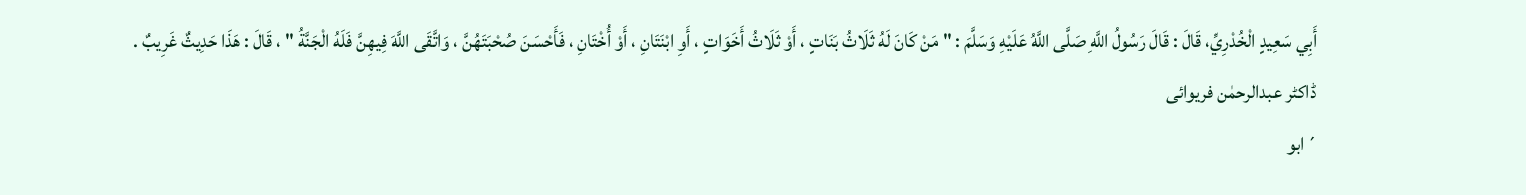أَبِي سَعِيدٍ الْخُدْرِيِّ، قَالَ : قَالَ رَسُولُ اللَّهِ صَلَّى اللَّهُ عَلَيْهِ وَسَلَّمَ : " مَنْ كَانَ لَهُ ثَلَاثُ بَنَاتٍ ، أَوْ ثَلَاثُ أَخَوَاتٍ ، أَوِ ابْنَتَانِ ، أَوْ أُخْتَانِ ، فَأَحْسَنَ صُحْبَتَهُنَّ ، وَاتَّقَى اللَّهَ فِيهِنَّ فَلَهُ الْجَنَّةُ " ، قَالَ : هَذَا حَدِيثٌ غَرِيبٌ .
ڈاکٹر عبدالرحمٰن فریوائی
´ابو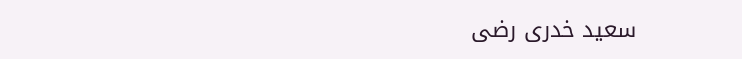سعید خدری رضی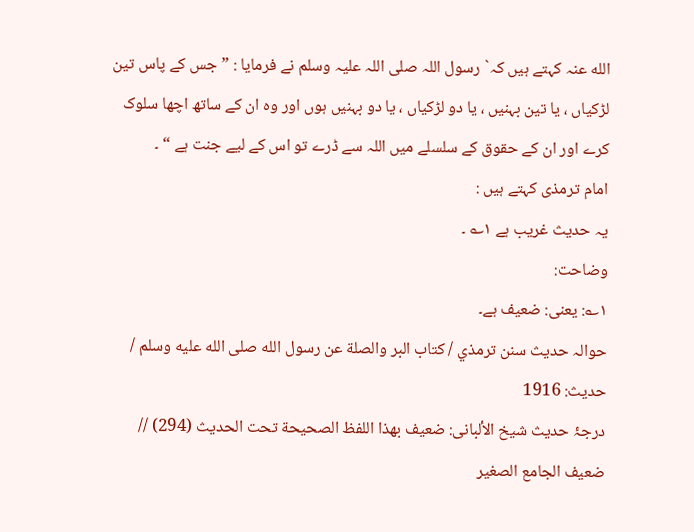الله عنہ کہتے ہیں کہ` رسول اللہ صلی اللہ علیہ وسلم نے فرمایا : ” جس کے پاس تین لڑکیاں ، یا تین بہنیں ، یا دو لڑکیاں ، یا دو بہنیں ہوں اور وہ ان کے ساتھ اچھا سلوک کرے اور ان کے حقوق کے سلسلے میں اللہ سے ڈرے تو اس کے لیے جنت ہے “ ۔
امام ترمذی کہتے ہیں :
یہ حدیث غریب ہے ۱؎ ۔
وضاحت:
۱؎: یعنی: ضعیف ہے۔
حوالہ حدیث سنن ترمذي / كتاب البر والصلة عن رسول الله صلى الله عليه وسلم / حدیث: 1916
درجۂ حدیث شیخ الألبانی: ضعيف بهذا اللفظ الصحيحة تحت الحديث (294) // ضعيف الجامع الصغير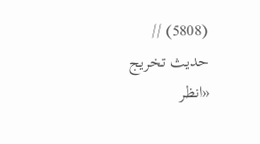(5808) //
حدیث تخریج «انظر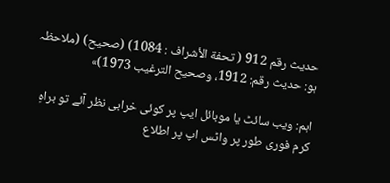حدیث رقم 912 ( تحفة الأشراف : 1084) (صحیح) (ملاحظہ ہو: حدیث رقم: 1912، وصحیح الترغیب 1973)»

اہم: ویب سائٹ یا موبائل ایپ پر کوئی خرابی نظر آئے تو براہِ کرم فوری طور پر واٹس اپ پر اطلاع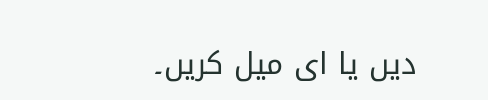دیں یا ای میل کریں۔